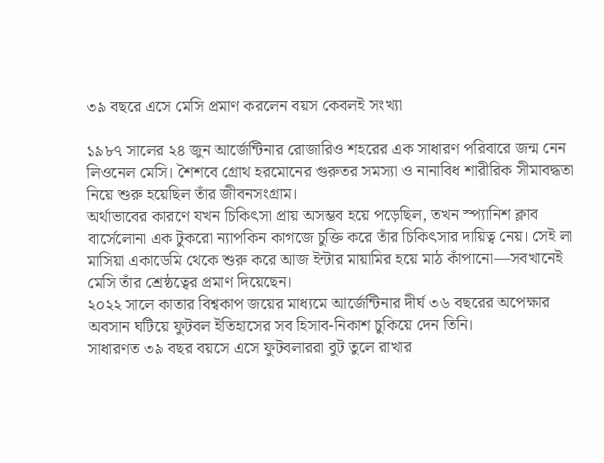৩৯ বছরে এসে মেসি প্রমাণ করলেন বয়স কেবলই সংখ্যা

১৯৮৭ সালের ২৪ জুন আর্জেন্টিনার রোজারিও শহরের এক সাধারণ পরিবারে জন্ম নেন লিওনেল মেসি। শৈশবে গ্রোথ হরমোনের গুরুতর সমস্যা ও নানাবিধ শারীরিক সীমাবদ্ধতা নিয়ে শুরু হয়েছিল তাঁর জীবনসংগ্রাম।
অর্থাভাবের কারণে যখন চিকিৎসা প্রায় অসম্ভব হয়ে পড়েছিল, তখন স্প্যানিশ ক্লাব বার্সেলোনা এক টুকরো ন্যাপকিন কাগজে চুক্তি করে তাঁর চিকিৎসার দায়িত্ব নেয়। সেই লা মাসিয়া একাডেমি থেকে শুরু করে আজ ইন্টার মায়ামির হয়ে মাঠ কাঁপানো—সবখানেই মেসি তাঁর শ্রেষ্ঠত্বের প্রমাণ দিয়েছেন।
২০২২ সালে কাতার বিশ্বকাপ জয়ের মাধ্যমে আর্জেন্টিনার দীর্ঘ ৩৬ বছরের অপেক্ষার অবসান ঘটিয়ে ফুটবল ইতিহাসের সব হিসাব-নিকাশ চুকিয়ে দেন তিনি।
সাধারণত ৩৯ বছর বয়সে এসে ফুটবলাররা বুট তুলে রাখার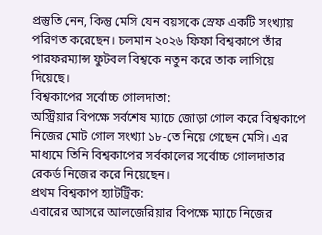প্রস্তুতি নেন, কিন্তু মেসি যেন বয়সকে স্রেফ একটি সংখ্যায় পরিণত করেছেন। চলমান ২০২৬ ফিফা বিশ্বকাপে তাঁর পারফরম্যান্স ফুটবল বিশ্বকে নতুন করে তাক লাগিয়ে দিয়েছে।
বিশ্বকাপের সর্বোচ্চ গোলদাতা:
অস্ট্রিয়ার বিপক্ষে সর্বশেষ ম্যাচে জোড়া গোল করে বিশ্বকাপে নিজের মোট গোল সংখ্যা ১৮-তে নিয়ে গেছেন মেসি। এর মাধ্যমে তিনি বিশ্বকাপের সর্বকালের সর্বোচ্চ গোলদাতার রেকর্ড নিজের করে নিয়েছেন।
প্রথম বিশ্বকাপ হ্যাটট্রিক:
এবারের আসরে আলজেরিয়ার বিপক্ষে ম্যাচে নিজের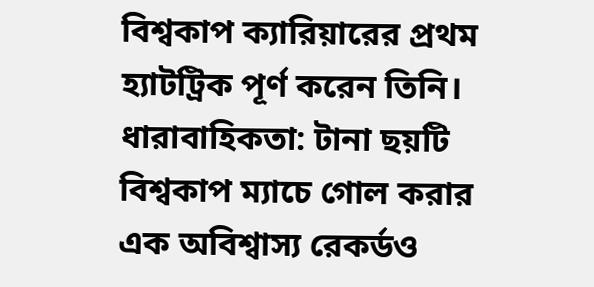বিশ্বকাপ ক্যারিয়ারের প্রথম হ্যাটট্রিক পূর্ণ করেন তিনি।
ধারাবাহিকতা: টানা ছয়টি বিশ্বকাপ ম্যাচে গোল করার এক অবিশ্বাস্য রেকর্ডও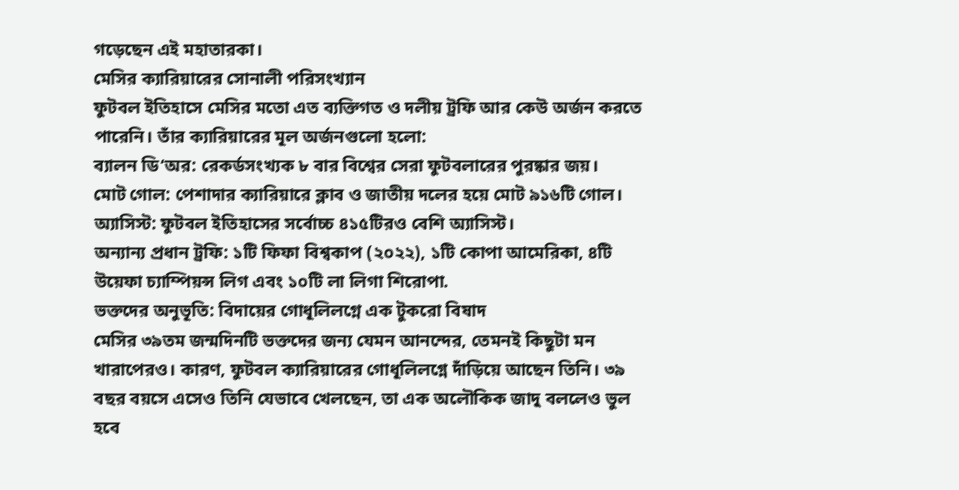গড়েছেন এই মহাতারকা।
মেসির ক্যারিয়ারের সোনালী পরিসংখ্যান
ফুটবল ইতিহাসে মেসির মতো এত ব্যক্তিগত ও দলীয় ট্রফি আর কেউ অর্জন করতে পারেনি। তাঁর ক্যারিয়ারের মূল অর্জনগুলো হলো:
ব্যালন ডি‘অর: রেকর্ডসংখ্যক ৮ বার বিশ্বের সেরা ফুটবলারের পুরষ্কার জয়।
মোট গোল: পেশাদার ক্যারিয়ারে ক্লাব ও জাতীয় দলের হয়ে মোট ৯১৬টি গোল।
অ্যাসিস্ট: ফুটবল ইতিহাসের সর্বোচ্চ ৪১৫টিরও বেশি অ্যাসিস্ট।
অন্যান্য প্রধান ট্রফি: ১টি ফিফা বিশ্বকাপ (২০২২), ১টি কোপা আমেরিকা, ৪টি উয়েফা চ্যাম্পিয়ন্স লিগ এবং ১০টি লা লিগা শিরোপা.
ভক্তদের অনুভূতি: বিদায়ের গোধূলিলগ্নে এক টুকরো বিষাদ
মেসির ৩৯তম জন্মদিনটি ভক্তদের জন্য যেমন আনন্দের, তেমনই কিছুটা মন খারাপেরও। কারণ, ফুটবল ক্যারিয়ারের গোধূলিলগ্নে দাঁড়িয়ে আছেন তিনি। ৩৯ বছর বয়সে এসেও তিনি যেভাবে খেলছেন, তা এক অলৌকিক জাদু বললেও ভুল হবে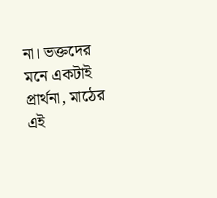না। ভক্তদের মনে একটাই প্রার্থনা, মাঠের এই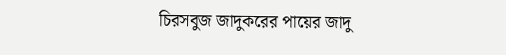চিরসবুজ জাদুকরের পায়ের জাদু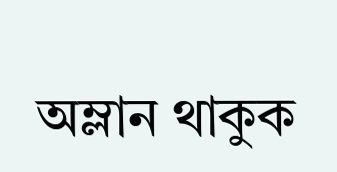অম্লান থাকুক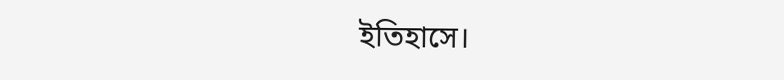ইতিহাসে।